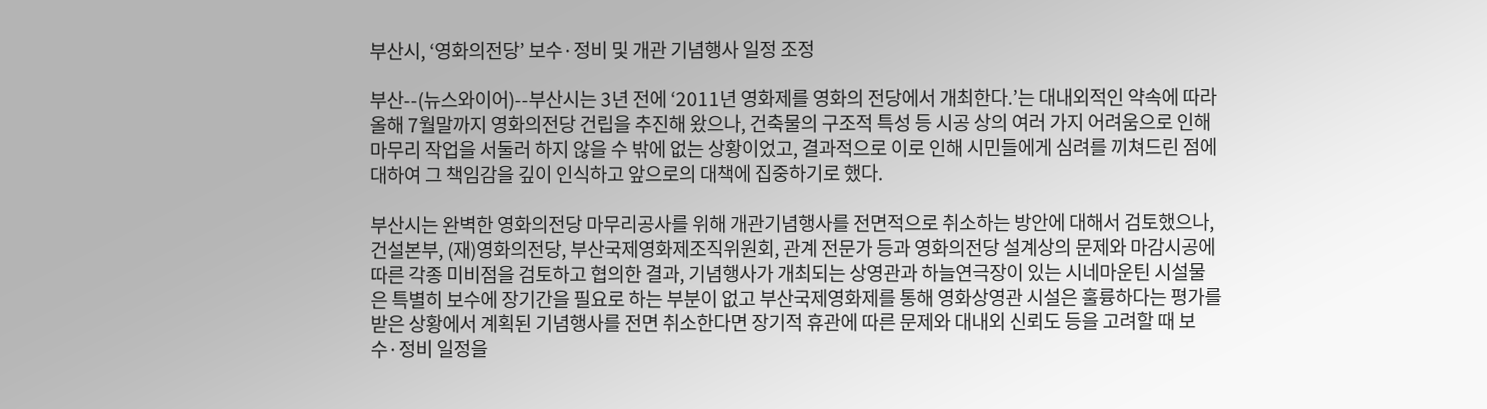부산시, ‘영화의전당’ 보수·정비 및 개관 기념행사 일정 조정

부산--(뉴스와이어)--부산시는 3년 전에 ‘2011년 영화제를 영화의 전당에서 개최한다.’는 대내외적인 약속에 따라 올해 7월말까지 영화의전당 건립을 추진해 왔으나, 건축물의 구조적 특성 등 시공 상의 여러 가지 어려움으로 인해 마무리 작업을 서둘러 하지 않을 수 밖에 없는 상황이었고, 결과적으로 이로 인해 시민들에게 심려를 끼쳐드린 점에 대하여 그 책임감을 깊이 인식하고 앞으로의 대책에 집중하기로 했다.

부산시는 완벽한 영화의전당 마무리공사를 위해 개관기념행사를 전면적으로 취소하는 방안에 대해서 검토했으나, 건설본부, (재)영화의전당, 부산국제영화제조직위원회, 관계 전문가 등과 영화의전당 설계상의 문제와 마감시공에 따른 각종 미비점을 검토하고 협의한 결과, 기념행사가 개최되는 상영관과 하늘연극장이 있는 시네마운틴 시설물은 특별히 보수에 장기간을 필요로 하는 부분이 없고 부산국제영화제를 통해 영화상영관 시설은 훌륭하다는 평가를 받은 상황에서 계획된 기념행사를 전면 취소한다면 장기적 휴관에 따른 문제와 대내외 신뢰도 등을 고려할 때 보수·정비 일정을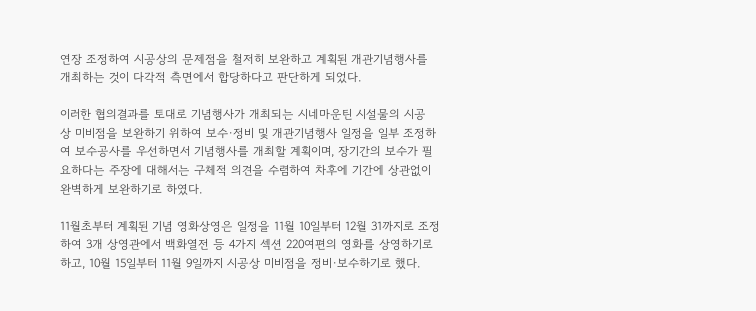연장 조정하여 시공상의 문제점을 철저히 보완하고 계획된 개관기념행사를 개최하는 것이 다각적 측면에서 합당하다고 판단하게 되었다.

이러한 협의결과를 토대로 기념행사가 개최되는 시네마운틴 시설물의 시공 상 미비점을 보완하기 위하여 보수·정비 및 개관기념행사 일정을 일부 조정하여 보수공사를 우선하면서 기념행사를 개최할 계획이며, 장기간의 보수가 필요하다는 주장에 대해서는 구체적 의견을 수렴하여 차후에 기간에 상관없이 완벽하게 보완하기로 하였다.

11월초부터 계획된 기념 영화상영은 일정을 11월 10일부터 12월 31까지로 조정하여 3개 상영관에서 백화열전 등 4가지 섹션 220여편의 영화를 상영하기로 하고, 10월 15일부터 11월 9일까지 시공상 미비점을 정비·보수하기로 했다.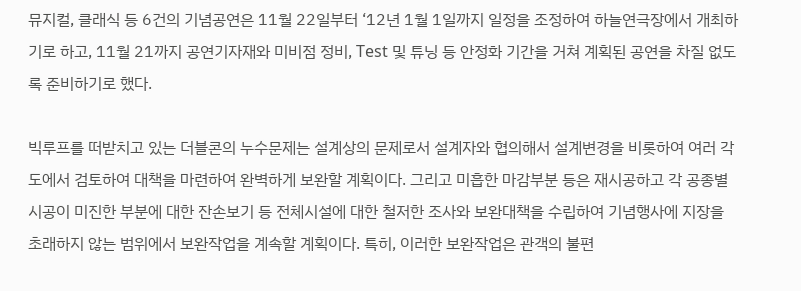뮤지컬, 클래식 등 6건의 기념공연은 11월 22일부터 ‘12년 1월 1일까지 일정을 조정하여 하늘연극장에서 개최하기로 하고, 11월 21까지 공연기자재와 미비점 정비, Test 및 튜닝 등 안정화 기간을 거쳐 계획된 공연을 차질 없도록 준비하기로 했다.

빅루프를 떠받치고 있는 더블콘의 누수문제는 설계상의 문제로서 설계자와 협의해서 설계변경을 비롯하여 여러 각도에서 검토하여 대책을 마련하여 완벽하게 보완할 계획이다. 그리고 미흡한 마감부분 등은 재시공하고 각 공종별 시공이 미진한 부분에 대한 잔손보기 등 전체시설에 대한 철저한 조사와 보완대책을 수립하여 기념행사에 지장을 초래하지 않는 범위에서 보완작업을 계속할 계획이다. 특히, 이러한 보완작업은 관객의 불편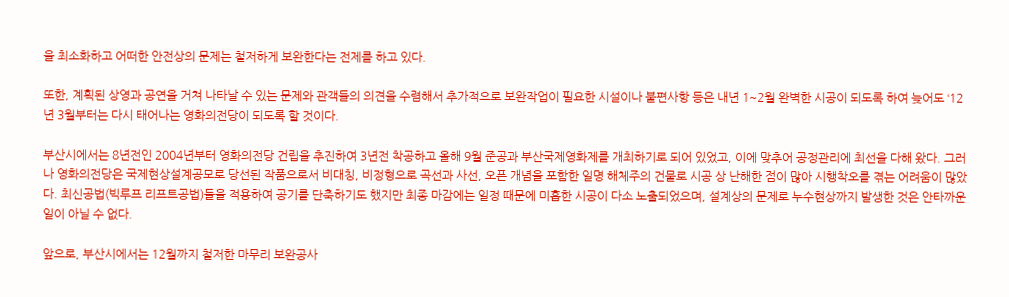을 최소화하고 어떠한 안전상의 문제는 철저하게 보완한다는 전제를 하고 있다.

또한, 계획된 상영과 공연을 거쳐 나타날 수 있는 문제와 관객들의 의견을 수렴해서 추가적으로 보완작업이 필요한 시설이나 불편사항 등은 내년 1~2월 완벽한 시공이 되도록 하여 늦어도 ‘12년 3월부터는 다시 태어나는 영화의전당이 되도록 할 것이다.

부산시에서는 8년전인 2004년부터 영화의전당 건립을 추진하여 3년전 착공하고 올해 9월 준공과 부산국제영화제를 개최하기로 되어 있었고, 이에 맞추어 공정관리에 최선을 다해 왔다. 그러나 영화의전당은 국제현상설계공모로 당선된 작품으로서 비대칭, 비정형으로 곡선과 사선, 오픈 개념을 포함한 일명 해체주의 건물로 시공 상 난해한 점이 많아 시행착오를 겪는 어려움이 많았다. 최신공법(빅루프 리프트공법)들을 적용하여 공기를 단축하기도 했지만 최종 마감에는 일정 때문에 미흡한 시공이 다소 노출되었으며, 설계상의 문제로 누수현상까지 발생한 것은 안타까운 일이 아닐 수 없다.

앞으로, 부산시에서는 12월까지 철저한 마무리 보완공사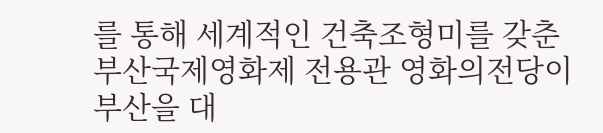를 통해 세계적인 건축조형미를 갖춘 부산국제영화제 전용관 영화의전당이 부산을 대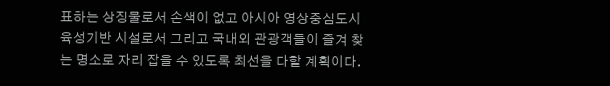표하는 상징물로서 손색이 없고 아시아 영상중심도시 육성기반 시설로서 그리고 국내외 관광객들이 즐겨 찾는 명소로 자리 잡을 수 있도록 최선을 다할 계획이다.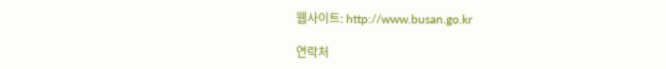웹사이트: http://www.busan.go.kr

연락처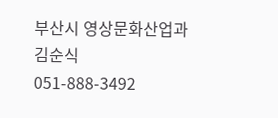부산시 영상문화산업과
김순식
051-888-3492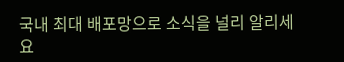국내 최대 배포망으로 소식을 널리 알리세요